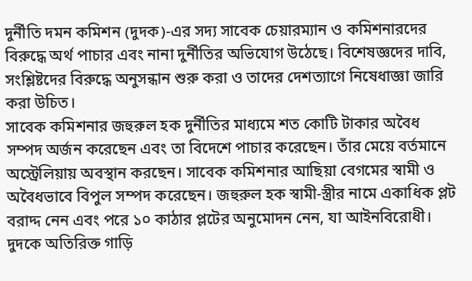দুর্নীতি দমন কমিশন (দুদক)-এর সদ্য সাবেক চেয়ারম্যান ও কমিশনারদের বিরুদ্ধে অর্থ পাচার এবং নানা দুর্নীতির অভিযোগ উঠেছে। বিশেষজ্ঞদের দাবি, সংশ্লিষ্টদের বিরুদ্ধে অনুসন্ধান শুরু করা ও তাদের দেশত্যাগে নিষেধাজ্ঞা জারি করা উচিত।
সাবেক কমিশনার জহুরুল হক দুর্নীতির মাধ্যমে শত কোটি টাকার অবৈধ সম্পদ অর্জন করেছেন এবং তা বিদেশে পাচার করেছেন। তাঁর মেয়ে বর্তমানে অস্ট্রেলিয়ায় অবস্থান করছেন। সাবেক কমিশনার আছিয়া বেগমের স্বামী ও অবৈধভাবে বিপুল সম্পদ করেছেন। জহুরুল হক স্বামী-স্ত্রীর নামে একাধিক প্লট বরাদ্দ নেন এবং পরে ১০ কাঠার প্লটের অনুমোদন নেন, যা আইনবিরোধী। দুদকে অতিরিক্ত গাড়ি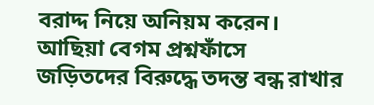বরাদ্দ নিয়ে অনিয়ম করেন।
আছিয়া বেগম প্রশ্নফাঁসে জড়িতদের বিরুদ্ধে তদন্ত বন্ধ রাখার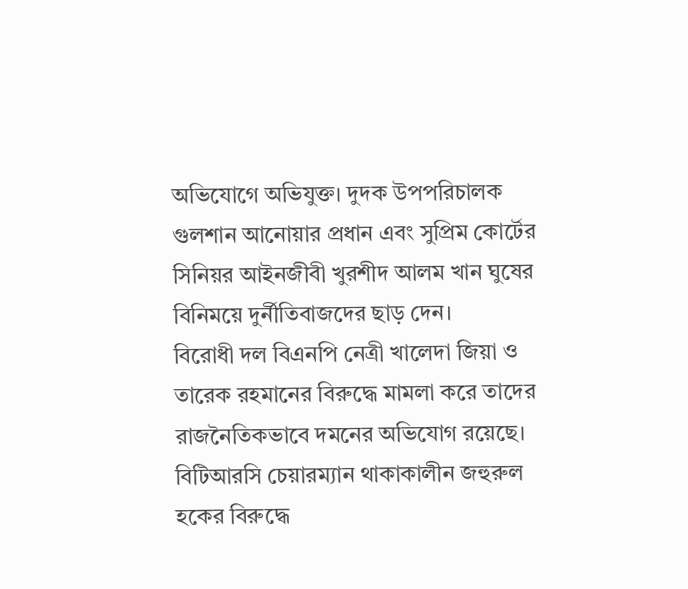অভিযোগে অভিযুক্ত। দুদক উপপরিচালক গুলশান আনোয়ার প্রধান এবং সুপ্রিম কোর্টের সিনিয়র আইনজীবী খুরশীদ আলম খান ঘুষের বিনিময়ে দুর্নীতিবাজদের ছাড় দেন।
বিরোধী দল বিএনপি নেত্রী খালেদা জিয়া ও তারেক রহমানের বিরুদ্ধে মামলা করে তাদের রাজনৈতিকভাবে দমনের অভিযোগ রয়েছে।
বিটিআরসি চেয়ারম্যান থাকাকালীন জহুরুল হকের বিরুদ্ধে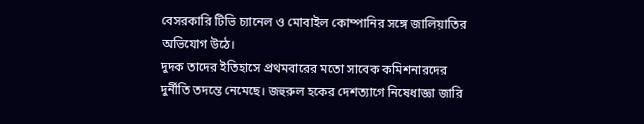বেসরকারি টিভি চ্যানেল ও মোবাইল কোম্পানির সঙ্গে জালিয়াতির অভিযোগ উঠে।
দুদক তাদের ইতিহাসে প্রথমবারের মতো সাবেক কমিশনারদের দুর্নীতি তদন্তে নেমেছে। জহুরুল হকের দেশত্যাগে নিষেধাজ্ঞা জারি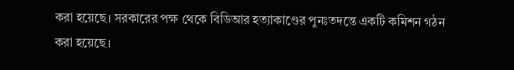করা হয়েছে। সরকারের পক্ষ থেকে বিডিআর হত্যাকাণ্ডের পুনঃতদন্তে একটি কমিশন গঠন করা হয়েছে।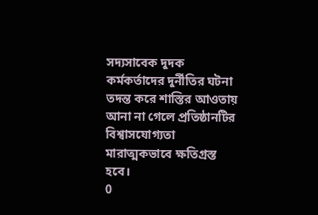সদ্যসাবেক দুদক কর্মকর্তাদের দুর্নীতির ঘটনা তদন্ত করে শাস্তির আওতায় আনা না গেলে প্রতিষ্ঠানটির বিশ্বাসযোগ্যতা মারাত্মকভাবে ক্ষতিগ্রস্ত হবে।
0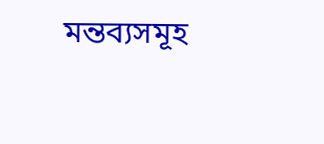মন্তব্যসমূহ